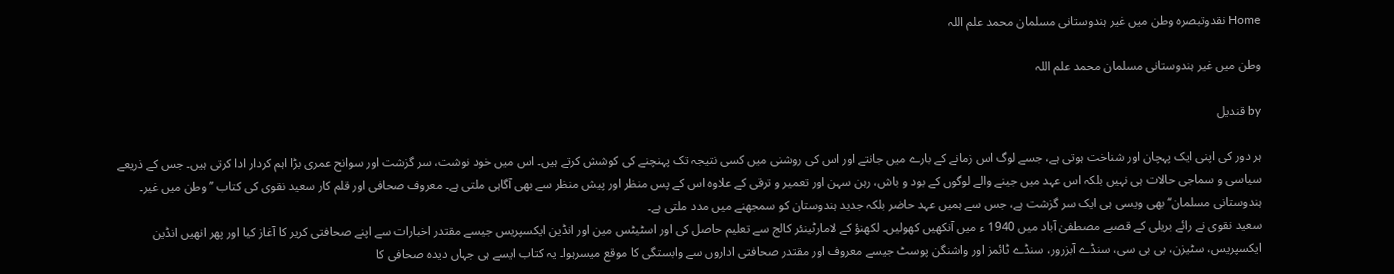Home نقدوتبصرہ وطن میں غیر ہندوستانی مسلمان محمد علم اللہ

وطن میں غیر ہندوستانی مسلمان محمد علم اللہ

by قندیل

ہر دور کی اپنی ایک پہچان اور شناخت ہوتی ہے، جسے لوگ اس زمانے کے بارے میں جانتے اور اس کی روشنی میں کسی نتیجہ تک پہنچنے کی کوشش کرتے ہیں۔ اس میں خود نوشت، سر گزشت اور سوانح عمری بڑا اہم کردار ادا کرتی ہیں۔ جس کے ذریعے سیاسی و سماجی حالات ہی نہیں بلکہ اس عہد میں جینے والے لوگوں کے بود و باش، رہن سہن اور تعمیر و ترقی کے علاوہ اس کے پس منظر اور پیش منظر سے بھی آگاہی ملتی ہے۔ معروف صحافی اور قلم کار سعید نقوی کی کتاب ’’وطن میں غیر۔ ہندوستانی مسلمان‘‘ بھی ویسی ہی ایک سر گزشت ہے، جس سے ہمیں عہد حاضر بلکہ جدید ہندوستان کو سمجھنے میں مدد ملتی ہے۔
سعید نقوی نے رائے بریلی کے قصبے مصطفیٰ آباد میں 1940 ء میں آنکھیں کھولیں۔ لکھنؤ کے لامارٹینئر کالج سے تعلیم حاصل کی اور اسٹیٹس مین اور انڈین ایکسپریس جیسے مقتدر اخبارات سے اپنے صحافتی کریر کا آغاز کیا اور پھر انھیں انڈین ایکسپریس، سٹیزن، بی بی سی، سنڈے آبزرور، سنڈے ٹائمز اور واشنگن پوسٹ جیسے معروف اور مقتدر صحافتی اداروں سے وابستگی کا موقع میسرہوا۔ یہ کتاب ایسے ہی جہاں دیدہ صحافی کا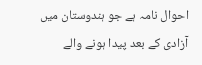احوال نامہ ہے جو ہندوستان میں آزادی کے بعد پیدا ہونے والے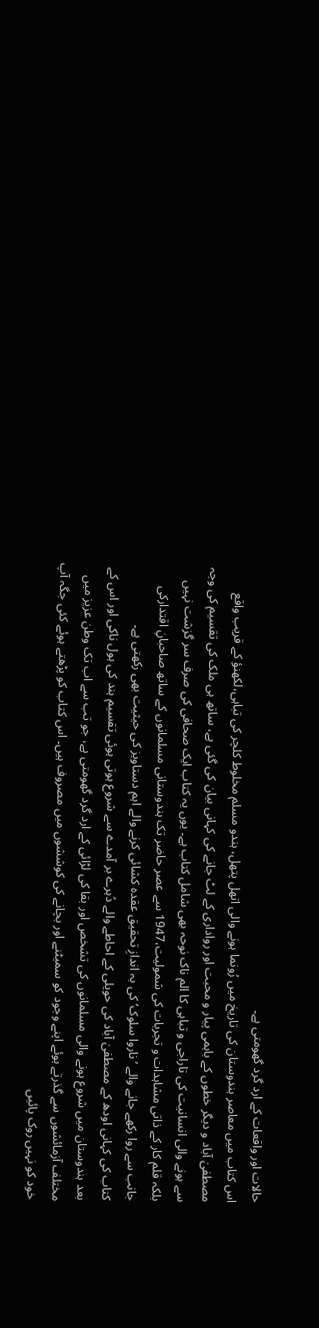حالات اور واقعات کے ارد گرد گھومتی ہے۔
اس کتاب میں معاصر ہندوستان کی تاریخ میں رُونما ہونے والی اتھل پتھل، ہندو مسلم مخلوط کلچر کی تباہی،لکھنؤ کے قریب واقع مصطفیٰ آباد و دیگر خطوں کے باہمی پیار و محبت اور رواداری کے لٹ جانے کی کہانی بیان کی گئی ہے، ساتھ ہی ملک کی تقسیم کی وجہ سے ہونے والی انسانیت کی تاراجی و تباہی کا الم ناک نوحہ بھی شامل کتاب ہے۔ یوں یہ کتاب ایک صحافی کی صرف سر گزشت نہیں بلکہ قلم کار کے ذاتی مشاہدات و تجربات کی شمولیت،1947 سے عصر حاضر تک ہندوستانی مسلمانوں کے ساتھ صاحبانِ اقتدارکی جانب سے روا رکھے جانے والے ’ناروا سلوک‘ کی بہ اندازِ تحقیق عقدہ کشائی کرنے والے اہم دستاویز کی حیثیت بھی رکھتی ہے۔
کتاب کی کہانی اودھ کے مصطفیٰ آباد کی حویلی کے احاطے والے دُہرے بر آمدے سے شروع ہوتی ہوئی تقسیم ہند کی ہول ناکی اور اس کے بعد ہندوستان میں شروع ہونے والی مسلمانوں کی تشخص اور بقا کی لڑائی کے ارد گرد گھومتی ہے، جو تب سے اب تک وطن عزیز میں مختلف آزمائشوں سے گذرتے ہوئے اپنے وجود کو سمیٹنے اور بچانے کی کوششوں میں مصروف ہیں۔ اس کتاب کو پڑھتے ہوئے کئی جگہ آپ خود کو نہیں روک پائیں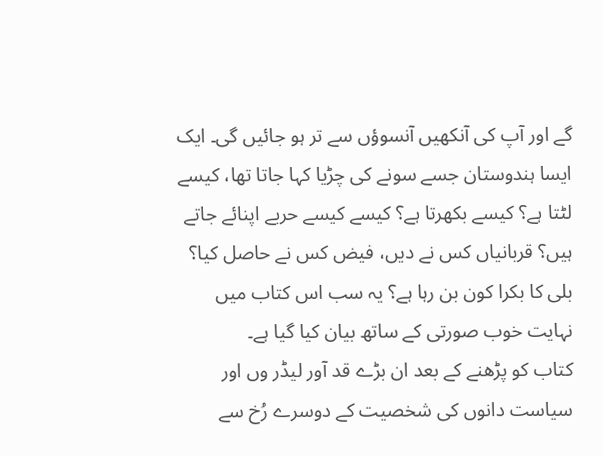گے اور آپ کی آنکھیں آنسوؤں سے تر ہو جائیں گی۔ ایک ایسا ہندوستان جسے سونے کی چڑیا کہا جاتا تھا، کیسے لٹتا ہے؟ کیسے بکھرتا ہے؟ کیسے کیسے حربے اپنائے جاتے ہیں؟ قربانیاں کس نے دیں، فیض کس نے حاصل کیا؟ بلی کا بکرا کون بن رہا ہے؟ یہ سب اس کتاب میں نہایت خوب صورتی کے ساتھ بیان کیا گیا ہے۔
کتاب کو پڑھنے کے بعد ان بڑے قد آور لیڈر وں اور سیاست دانوں کی شخصیت کے دوسرے رُخ سے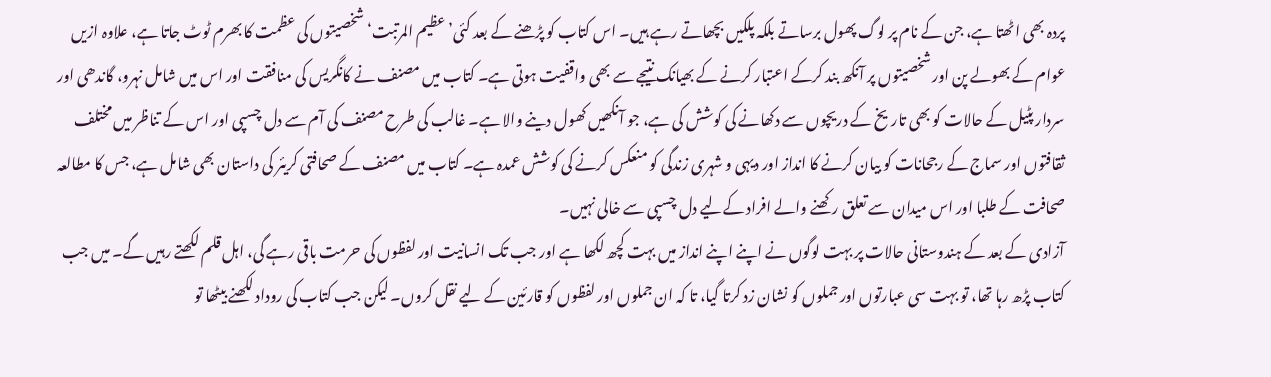پردہ بھی اٹھتا ہے، جن کے نام پر لوگ پھول برساتے بلکہ پلکیں بچھاتے رہے ہیں۔ اس کتاب کو پڑھنے کے بعد کئی’عظیم المرتبت‘ شخصیتوں کی عظمت کا بھرم ٹوٹ جاتا ہے، علاوہ ازیں عوام کے بھولے پن اور شخصیتوں پر آنکھ بند کرکے اعتبار کرنے کے بھیانک نتیجے سے بھی واقفیت ہوتی ہے۔ کتاب میں مصنف نے کانگریس کی منافقت اور اس میں شامل نہرو، گاندھی اور سردار پٹیل کے حالات کو بھی تاریخ کے دریچوں سے دکھانے کی کوشش کی ہے، جو آنکھیں کھول دینے والا ہے۔ غالب کی طرح مصنف کی آم سے دل چسپی اور اس کے تناظر میں مختلف ثقافتوں اور سماج کے رجحانات کو بیان کرنے کا انداز اور دیہی و شہری زندگی کو منعکس کرنے کی کوشش عمدہ ہے۔ کتاب میں مصنف کے صحافتی کریئر کی داستان بھی شامل ہے، جس کا مطالعہ صحافت کے طلبا اور اس میدان سے تعلق رکھنے والے افراد کےلیے دل چسپی سے خالی نہیں۔
آزادی کے بعد کے ہندوستانی حالات پر بہت لوگوں نے اپنے اپنے انداز میں بہت کچھ لکھا ہے اور جب تک انسانیت اور لفظوں کی حرمت باقی رہے گی، اہل قلم لکھتے رہیں گے۔ میں جب کتاب پڑھ رہا تھا، تو بہت سی عبارتوں اور جملوں کو نشان زد کرتا گیا، تا کہ ان جملوں اور لفظوں کو قارئین کے لیے نقل کروں۔ لیکن جب کتاب کی روداد لکھنے بیٹھا تو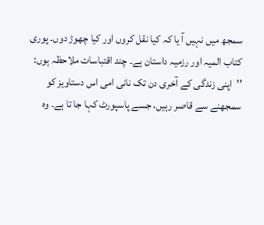سمجھ میں نہیں آ یا کہ کیا نقل کروں اور کیا چھوڑ دوں۔ پوری کتاب المیہ اور رزمیہ داستان ہے۔ چند اقتباسات ملاحظہ ہوں:
’’اپنی زندگی کے آخری دن تک نانی امی اس دستاویز کو سمجھنے سے قاصر رہیں، جسے پاسپورٹ کہا جا تا ہے۔ وہ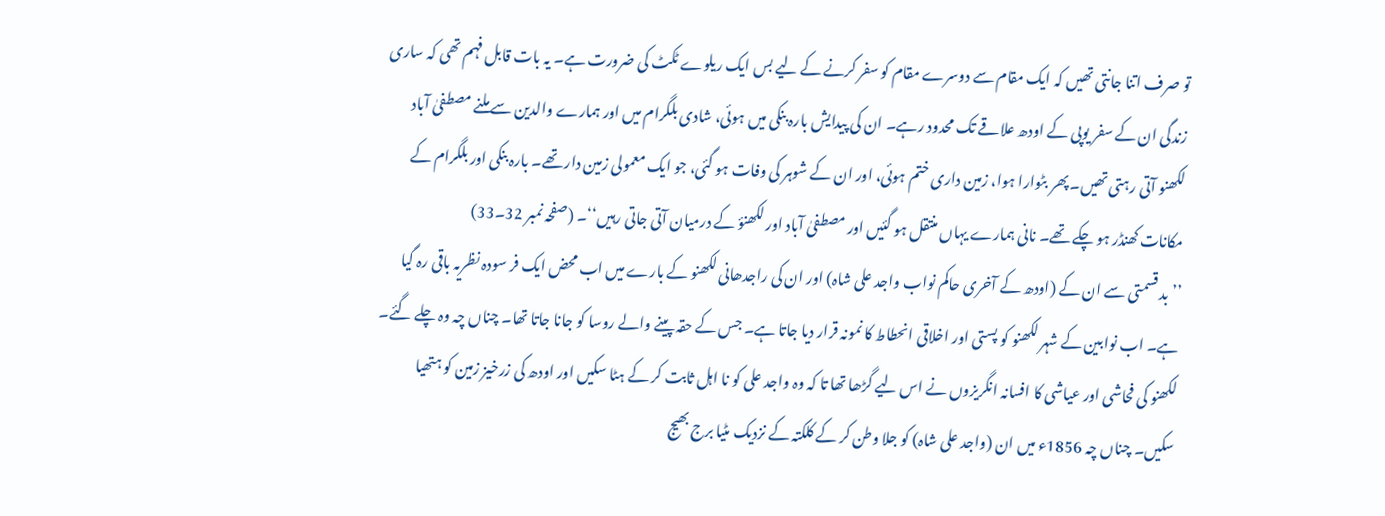تو صرف اتنا جانتی تھیں کہ ایک مقام سے دوسرے مقام کو سفر کرنے کے لیے بس ایک ریلوے ٹکٹ کی ضرورت ہے۔ یہ بات قابل فہم تھی کہ ساری زندگی ان کے سفر یوپی کے اودھ علاقے تک محدود رہے۔ ان کی پیدایش بارہ بنکی میں ہوئی، شادی بلگرام میں اور ہمارے والدین سے ملنے مصطفیٰ آباد لکھنو آتی رہتی تھیں۔ پھر بٹوارا ہوا، زمین داری ختم ہوئی، اور ان کے شوہر کی وفات ہو گئی، جو ایک معمولی زمین دار تھے۔ بارہ بنکی اور بلگرام کے مکانات کھنڈر ہو چکے تھے۔ نانی ہمارے یہاں منتقل ہو گئیں اور مصطفیٰ آباد اور لکھنؤ کے درمیان آتی جاتی رہیں‘‘۔ (صفحہ نمبر 32۔33)
’’ بد قسمتی سے ان کے (اودھ کے آخری حاکم نواب واجد علی شاہ) اور ان کی راجدھانی لکھنو کے بارے میں اب محض ایک فر سودہ نظریہ باقی رہ گیا ہے۔ اب نوابین کے شہر لکھنو کو پستی اور اخلاقی انحطاط کا نمونہ قرار دیا جاتا ہے۔ جس کے حقہ پینے والے روسا کو جانا جاتا تھا۔ چناں چہ وہ چلے گئے۔ لکھنو کی فحاشی اور عیاشی کا افسانہ انگریزوں نے اس لیے گڑھا تھا تا کہ وہ واجد علی کو نا اہل ثابت کر کے ہٹا سکیں اور اودھ کی زرخیز زمین کو ہتھیا سکیں۔ چناں چہ 1856ء میں ان (واجد علی شاہ) کو جلا وطن کر کے کلکتہ کے نزدیک مٹیا برج بھیج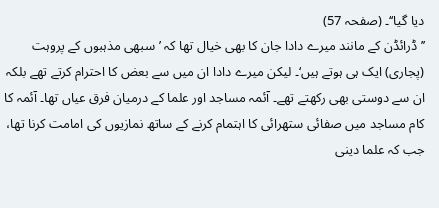دیا گیا‘‘۔ (صفحہ 57)
’’ڈرائڈن کے مانند میرے دادا جان کا بھی خیال تھا کہ ’سبھی مذہبوں کے پروہت (پجاری) ایک ہی ہوتے ہیں‘۔ لیکن میرے دادا ان میں سے بعض کا احترام کرتے تھے بلکہ ان سے دوستی بھی رکھتے تھے۔ آئمہ مساجد اور علما کے درمیان فرق عیاں تھا۔ آئمہ کا کام مساجد میں صفائی ستھرائی کا اہتمام کرنے کے ساتھ نمازیوں کی امامت کرنا تھا، جب کہ علما دینی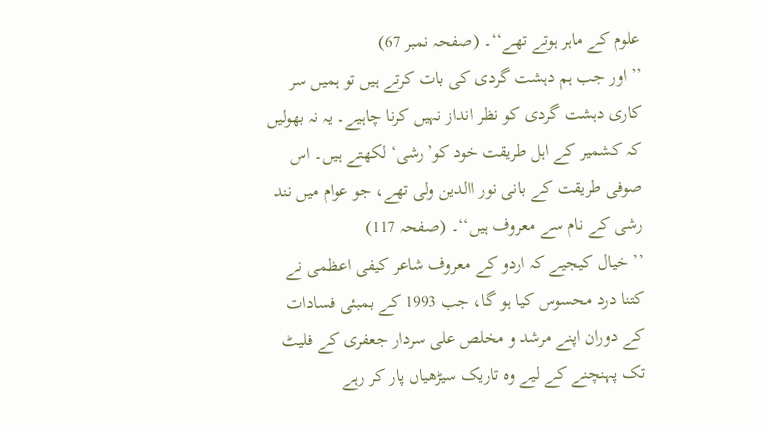علوم کے ماہر ہوتے تھے‘‘۔ (صفحہ نمبر 67)
’’ اور جب ہم دہشت گردی کی بات کرتے ہیں تو ہمیں سر کاری دہشت گردی کو نظر انداز نہیں کرنا چاہیے۔ یہ نہ بھولیں کہ کشمیر کے اہل طریقت خود کو’رشی‘ لکھتے ہیں۔ اس صوفی طریقت کے بانی نور االدین ولی تھے، جو عوام میں نند رشی کے نام سے معروف ہیں‘‘۔ (صفحہ 117)
’’ خیال کیجیے کہ اردو کے معروف شاعر کیفی اعظمی نے کتنا درد محسوس کیا ہو گا، جب 1993 کے بمبئی فسادات کے دوران اپنے مرشد و مخلص علی سردار جعفری کے فلیٹ تک پہنچنے کے لیے وہ تاریک سیڑھیاں پار کر رہے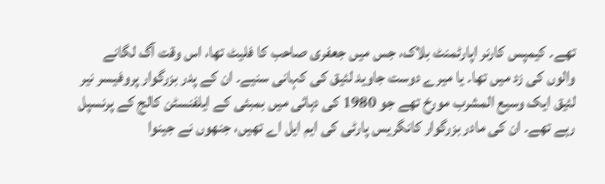تھے۔ کیمپس کارنر اپارٹمنٹ بلاک، جس میں جعفری صاحب کا فلیٹ تھا، اس وقت آگ لگانے والوں کی زد میں تھا۔ یا میرے دوست جاوید لئیق کی کہانی سنیے۔ ان کے پدر بزرگوار پروفیسر نیر لئیق ایک وسیع المشرب مورخ تھے جو 1980 کی دہائی میں بمبئی کے ایلفنسٹن کالج کے پرنسپل رہے تھے۔ ان کی مادر بزرگوار کانگریس پارٹی کی ایم ایل اے تھیں، جنھوں نے جینوا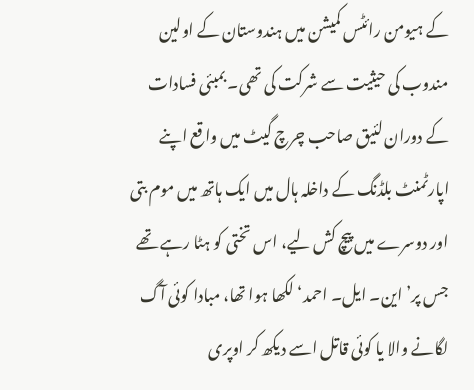کے ہیومن رائٹس کمیشن میں ہندوستان کے اولین مندوب کی حیثیت سے شرکت کی تھی۔ بمبئی فسادات کے دوران لئیق صاحب چرچ گیٹ میں واقع اپنے اپارٹمنٹ بلڈنگ کے داخلہ ہال میں ایک ہاتھ میں موم بتی اور دوسرے میں پیچ کش لیے، اس تختی کو ہٹا رہے تھے جس پر’ این۔ ایل۔ احمد‘ لکھا ہوا تھا، مبادا کوئی آگ لگانے والا یا کوئی قاتل اسے دیکھ کر اوپری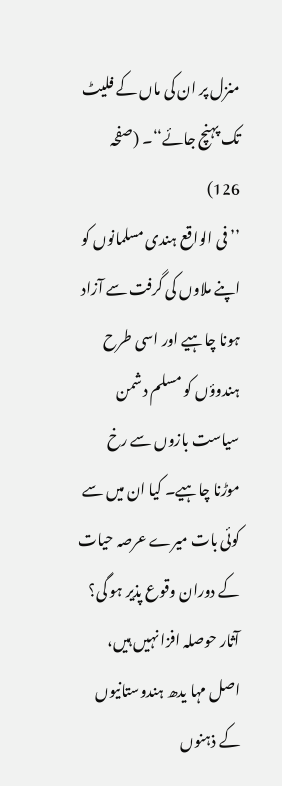منزل پر ان کی ماں کے فلیٹ تک پہنچ جائے‘‘۔ (صفحہ 126)
’’فی الواقع ہندی مسلمانوں کو اپنے ملاوں کی گرفت سے آزاد ہونا چاہیے اور اسی طرح ہندوؤں کو مسلم دشمن سیاست بازوں سے رخ موڑنا چاہیے۔ کیا ان میں سے کوئی بات میرے عرصہ حیات کے دوران وقوع پذیر ہو گی؟ آثار حوصلہ افزا نہیں ہیں، اصل مہا یدھ ہندوستانیوں کے ذہنوں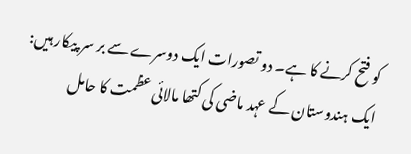کو فتح کرنے کا ہے۔ دو تصورات ایک دوسرے سے بر سر پیکار ہیں: ایک ہندوستان کے عہد ماضی کی کتھا مالائی عظمت کا حامل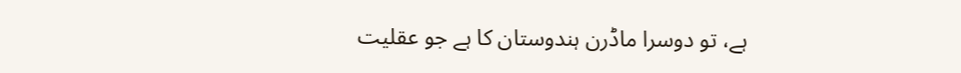ہے، تو دوسرا ماڈرن ہندوستان کا ہے جو عقلیت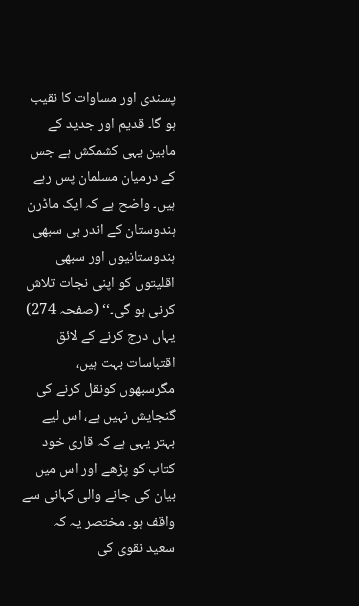پسندی اور مساوات کا نقیب ہو گا۔ قدیم اور جدید کے مابین یہی کشمکش ہے جس کے درمیان مسلمان پس رہے ہیں۔ واضح ہے کہ ایک ماڈرن ہندوستان کے اندر ہی سبھی ہندوستانیوں اور سبھی اقلیتوں کو اپنی نجات تلاش کرنی ہو گی۔‘‘ (صفحہ 274)
یہاں درج کرنے کے لائق اقتباسات بہت ہیں، مگرسبھوں کونقل کرنے کی گنجایش نہیں ہے، اس لیے بہتر یہی ہے کہ قاری خود کتاب کو پڑھے اور اس میں بیان کی جانے والی کہانی سے واقف ہو۔ مختصر یہ کہ سعید نقوی کی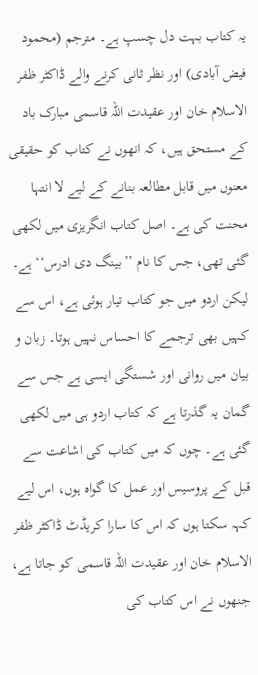یہ کتاب بہت دل چسپ ہے۔ مترجم (محمود فیض آبادی) اور نظر ثانی کرنے والے ڈاکٹر ظفر الاسلام خان اور عقیدت اللہ قاسمی مبارک باد کے مستحق ہیں، کہ انھوں نے کتاب کو حقیقی معنوں میں قابل مطالعہ بنانے کے لیے لا انتہا محنت کی ہے۔ اصل کتاب انگریزی میں لکھی گئی تھی، جس کا نام ’’بینگ دی ادرس‘‘ ہے۔ لیکن اردو میں جو کتاب تیار ہوئی ہے، اس سے کہیں بھی ترجمے کا احساس نہیں ہوتا۔ زبان و بیان میں روانی اور شستگی ایسی ہے جس سے گمان یہ گذرتا ہے کہ کتاب اردو ہی میں لکھی گئی ہے۔ چوں کہ میں کتاب کی اشاعت سے قبل کے پروسیس اور عمل کا گواہ ہوں، اس لیے کہہ سکتا ہوں کہ اس کا سارا کریڈٹ ڈاکٹر ظفر الاسلام خان اور عقیدت اللہ قاسمی کو جاتا ہے، جنھوں نے اس کتاب کی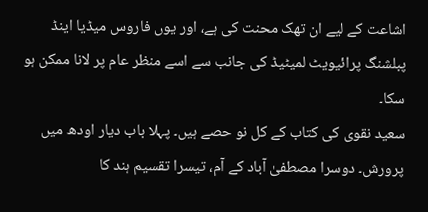اشاعت کے لیے ان تھک محنت کی ہے، اور یوں فاروس میڈیا اینڈ پبلشنگ پرائیویٹ لمیٹیڈ کی جانب سے اسے منظر عام پر لانا ممکن ہو سکا۔
سعید نقوی کی کتاب کے کل نو حصے ہیں۔ پہلا باب دیار اودھ میں پرورش۔ دوسرا مصطفیٰ آباد کے آم، تیسرا تقسیم ہند کا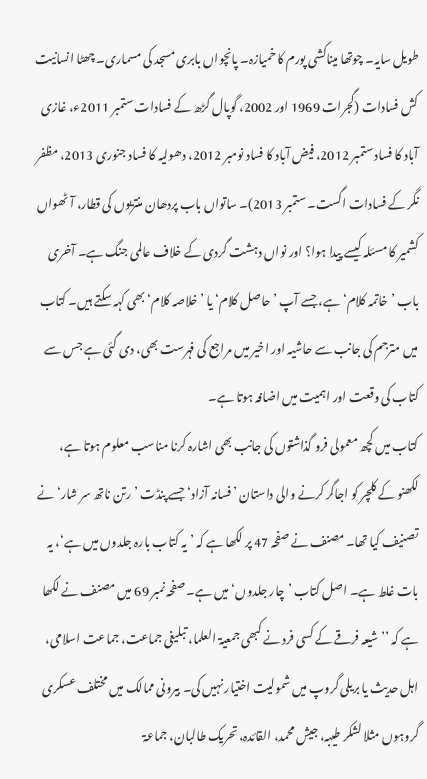طویل سایہ۔ چوتھا میناکشی پورم کا خمیازہ۔ پانچواں بابری مسجد کی مسماری۔ چھٹا انسانیت کش فسادات (گجرات 1969 اور 2002، گوپال گڑھ کے فسادات ستمبر 2011ء، غازی آباد کا فساد ستمبر 2012، فیض آباد کا فساد نومبر 2012، دھولیہ کا فساد جنوری 2013، مظفر نگر کے فسادات اگست۔ ستمبر 2013)۔ ساتواں باب پردھان منتریوں کی قطار، آٹھواں کشمیر کا مسئلہ کیسے پیدا ہوا؟ اور نواں دہشت گردی کے خلاف عالمی جنگ ہے۔ آخری باب ’خاتمہ کلام‘ ہے، جسے آپ ’حاصل کلام‘ یا ’خلاصہ کلام‘ بھی کہہ سکتے ہیں۔ کتاب میں مترجم کی جانب سے حاشیہ اور اخیر میں مراجع کی فہرست بھی، دی گئی ہے جس سے کتاب کی وقعت اور اہمیت میں اضافہ ہوتا ہے۔
کتاب میں کچھ معمولی فرو گذاشتوں کی جانب بھی اشارہ کرنا مناسب معلوم ہوتا ہے، لکھنو کے کلچر کو اجاگر کرنے والی داستان ’فسانہ آزاد‘ جسے پنڈت ’رتن ناتھ سر شار‘ نے تصنیف کیا تھا۔ مصنف نے صفحہ 47 پر لکھا ہے کہ ’یہ کتاب بارہ جلدوں میں ہے‘، یہ بات غلط ہے۔ اصل کتاب ’چار جلدوں‘ میں ہے۔ صفحہ نمبر 69 میں مصنف نے لکھا ہے کہ ’’شیعہ فرقے کے کسی فرد نے کبھی جمعیۃ العلما، تبلیغی جماعت، جماعت اسلامی، اہل حدیث یا بریلی گروپ میں شمولیت اختیار نہیں کی۔ بیرونی ممالک میں مختلف عسکری گروہوں مثلا لشکر طیبہ، جیش محمد، القائدہ، تحریک طالبان، جماعۃ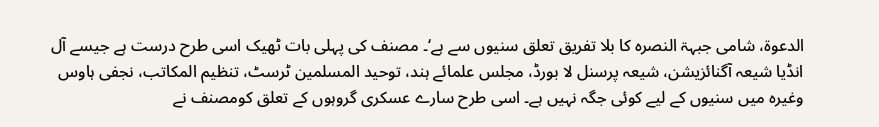الدعوۃ، شامی جبہۃ النصرہ کا بلا تفریق تعلق سنیوں سے ہے‘۔ مصنف کی پہلی بات ٹھیک اسی طرح درست ہے جیسے آل انڈیا شیعہ آگنائزیشن، شیعہ پرسنل لا بورڈ، مجلس علمائے ہند، توحید المسلمین ٹرسٹ، تنظیم المکاتب، نجفی ہاوس وغیرہ میں سنیوں کے لیے کوئی جگہ نہیں ہے۔ اسی طرح سارے عسکری گروہوں کے تعلق کومصنف نے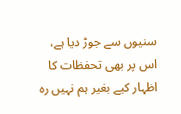سنیوں سے جوڑ دیا ہے، اس پر بھی تحفظات کا اظہار کیے بغیر ہم نہیں رہ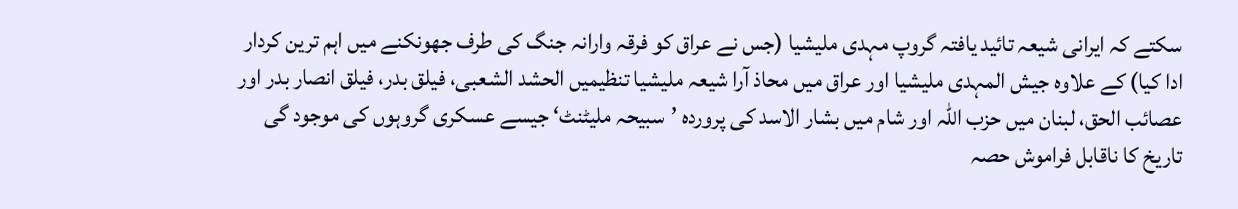سکتے کہ ایرانی شیعہ تائید یافتہ گروپ مہدی ملیشیا (جس نے عراق کو فرقہ وارانہ جنگ کی طرف جھونکنے میں اہم ترین کردار ادا کیا) کے علاوہ جیش المہدی ملیشیا اور عراق میں محاذ آرا شیعہ ملیشیا تنظیمیں الحشد الشعبی، فیلق بدر، فیلق انصار بدر اور عصائب الحق، لبنان میں حزب اللہ اور شام میں بشار الاسد کی پروردہ ’سبیحہ ملیٹنٹ‘ جیسے عسکری گروہوں کی موجود گی تاریخ کا ناقابل فراموش حصہ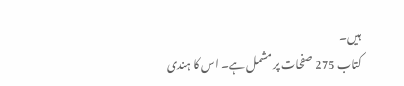ہیں۔
کتاب 275 صفحات پر مشمل ہے۔ اس کا ہندی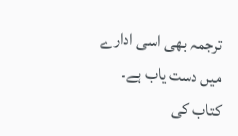ترجمہ بھی اسی ادارے میں دست یاب ہے۔ کتاب کی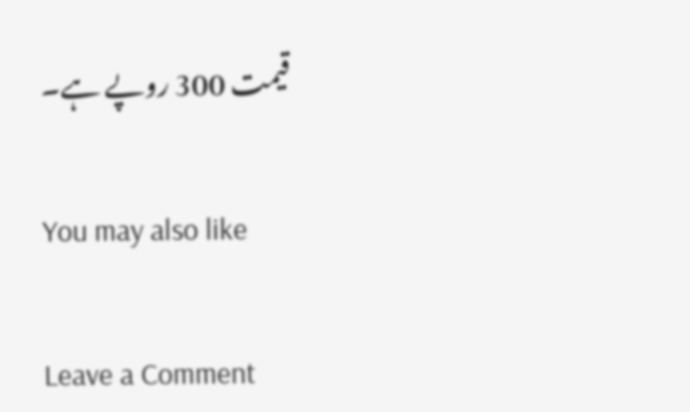قیمت 300 روپے ہے۔

You may also like

Leave a Comment